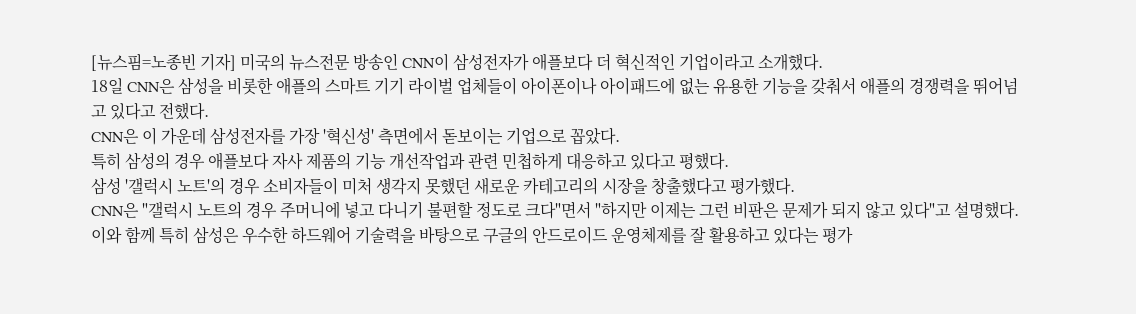[뉴스핌=노종빈 기자] 미국의 뉴스전문 방송인 CNN이 삼성전자가 애플보다 더 혁신적인 기업이라고 소개했다.
18일 CNN은 삼성을 비롯한 애플의 스마트 기기 라이벌 업체들이 아이폰이나 아이패드에 없는 유용한 기능을 갖춰서 애플의 경쟁력을 뛰어넘고 있다고 전했다.
CNN은 이 가운데 삼성전자를 가장 '혁신성' 측면에서 돋보이는 기업으로 꼽았다.
특히 삼성의 경우 애플보다 자사 제품의 기능 개선작업과 관련 민첩하게 대응하고 있다고 평했다.
삼성 '갤럭시 노트'의 경우 소비자들이 미처 생각지 못했던 새로운 카테고리의 시장을 창출했다고 평가했다.
CNN은 "갤럭시 노트의 경우 주머니에 넣고 다니기 불편할 정도로 크다"면서 "하지만 이제는 그런 비판은 문제가 되지 않고 있다"고 설명했다.
이와 함께 특히 삼성은 우수한 하드웨어 기술력을 바탕으로 구글의 안드로이드 운영체제를 잘 활용하고 있다는 평가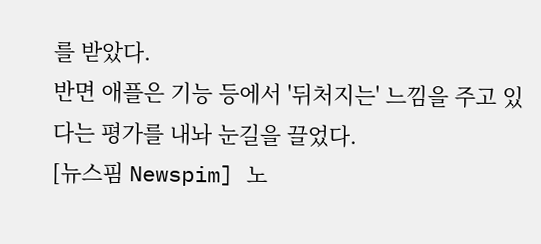를 받았다.
반면 애플은 기능 등에서 '뒤처지는' 느낌을 주고 있다는 평가를 내놔 눈길을 끌었다.
[뉴스핌 Newspim] 노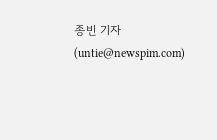종빈 기자 (untie@newspim.com)